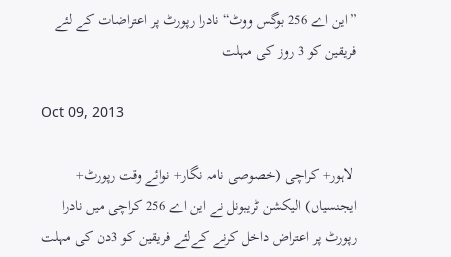”این اے 256 بوگس ووٹ“ نادرا رپورٹ پر اعتراضات کے لئے فریقین کو 3 روز کی مہلت

Oct 09, 2013

 لاہور+ کراچی (خصوصی نامہ نگار+ نوائے وقت رپورٹ+ ایجنسیاں) الیکشن ٹریبونل نے این اے 256 کراچی میں نادرا رپورٹ پر اعتراض داخل کرنے کےلئے فریقین کو 3دن کی مہلت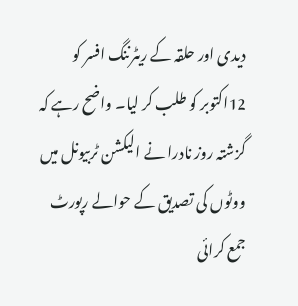دیدی اور حلقہ کے ریٹرننگ افسر کو 12اکتوبر کو طلب کر لیا۔ واضح رہے کہ گزشتہ روز نادرا نے الیکشن ٹربیونل میں ووٹوں کی تصدیق کے حوالے رپورٹ جمع کرائی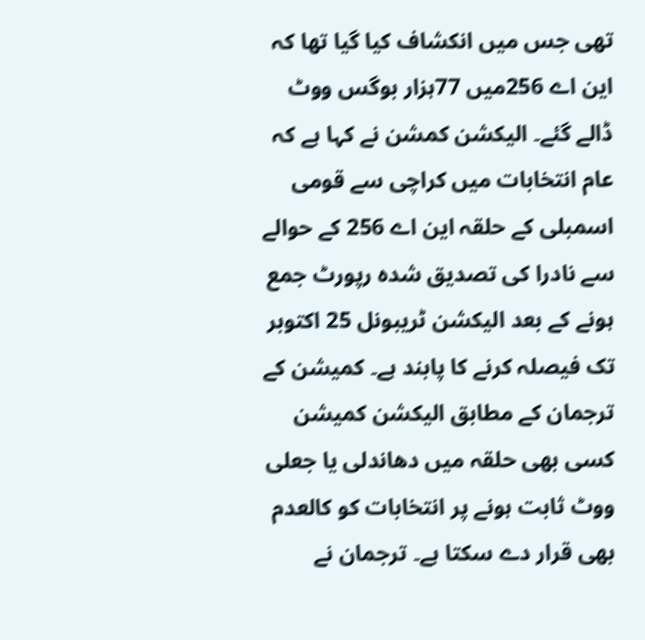تھی جس میں انکشاف کیا گیا تھا کہ این اے 256میں 77ہزار بوگس ووٹ ڈالے گئے۔ الیکشن کمشن نے کہا ہے کہ عام انتخابات میں کراچی سے قومی اسمبلی کے حلقہ این اے 256 کے حوالے سے نادرا کی تصدیق شدہ رپورٹ جمع ہونے کے بعد الیکشن ٹریبونل 25 اکتوبر تک فیصلہ کرنے کا پابند ہے۔ کمیشن کے ترجمان کے مطابق الیکشن کمیشن کسی بھی حلقہ میں دھاندلی یا جعلی ووٹ ثابت ہونے پر انتخابات کو کالعدم بھی قرار دے سکتا ہے۔ ترجمان نے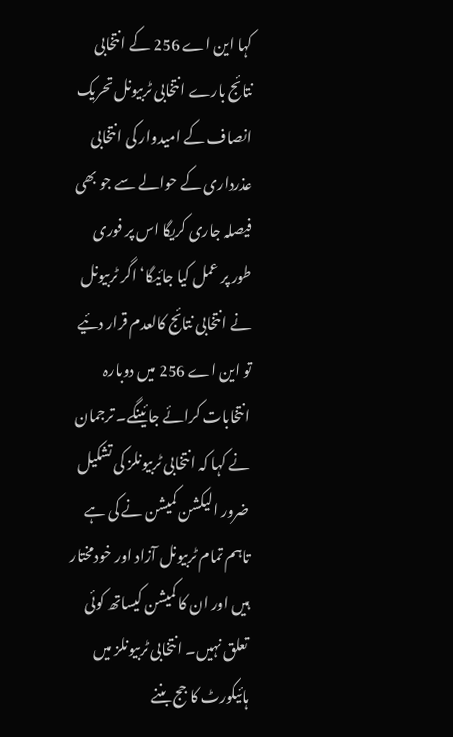کہا این اے 256 کے انتخابی نتائج بارے انتخابی ٹربیونل تحریک انصاف کے امیدوار کی انتخابی عذرداری کے حوالے سے جو بھی فیصلہ جاری کریگا اس پر فوری طور پر عمل کیا جائیگا‘ اگر ٹربیونل نے انتخابی نتائج کالعدم قرار دئیے تو این اے 256 میں دوبارہ انتخابات کرائے جائینگے۔ ترجمان نے کہا کہ انتخابی ٹربیونلز کی تشکیل ضرور الیکشن کمیشن نے کی ہے تاہم تمام ٹربیونل آزاد اور خودمختار ہیں اور ان کا کمیشن کیساتھ کوئی تعلق نہیں۔ انتخابی ٹربیونلز میں ہائیکورٹ کا جج بننے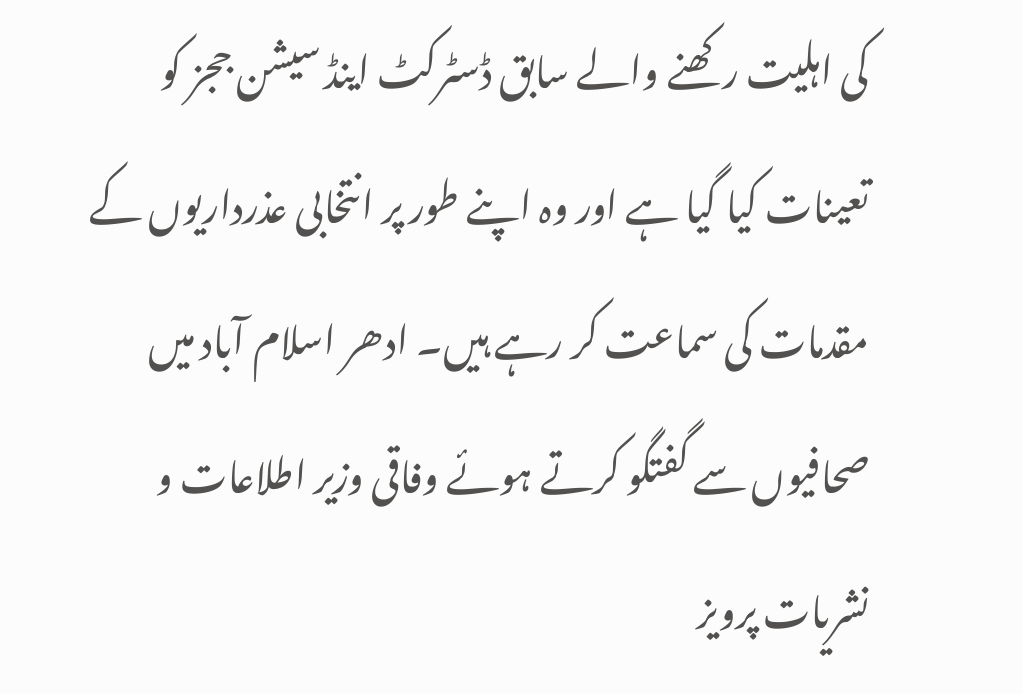کی اہلیت رکھنے والے سابق ڈسٹرکٹ اینڈ سیشن ججز کو تعینات کیا گیا ہے اور وہ اپنے طور پر انتخابی عذرداریوں کے مقدمات کی سماعت کر رہے ہیں۔ ادھر اسلام آباد میں صحافیوں سے گفتگو کرتے ہوئے وفاقی وزیر اطلاعات و نشریات پرویز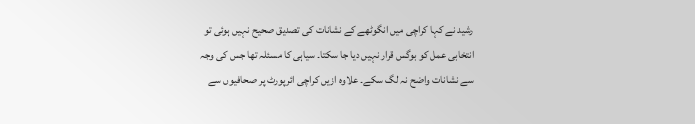رشید نے کہا کراچی میں انگوٹھے کے نشانات کی تصدیق صحیح نہیں ہوئی تو انتخابی عمل کو بوگس قرار نہیں دیا جا سکتا۔ سیاہی کا مسئلہ تھا جس کی وجہ سے نشانات واضح نہ لگ سکے۔ علاوہ ازیں کراچی ائرپورٹ پر صحافیوں سے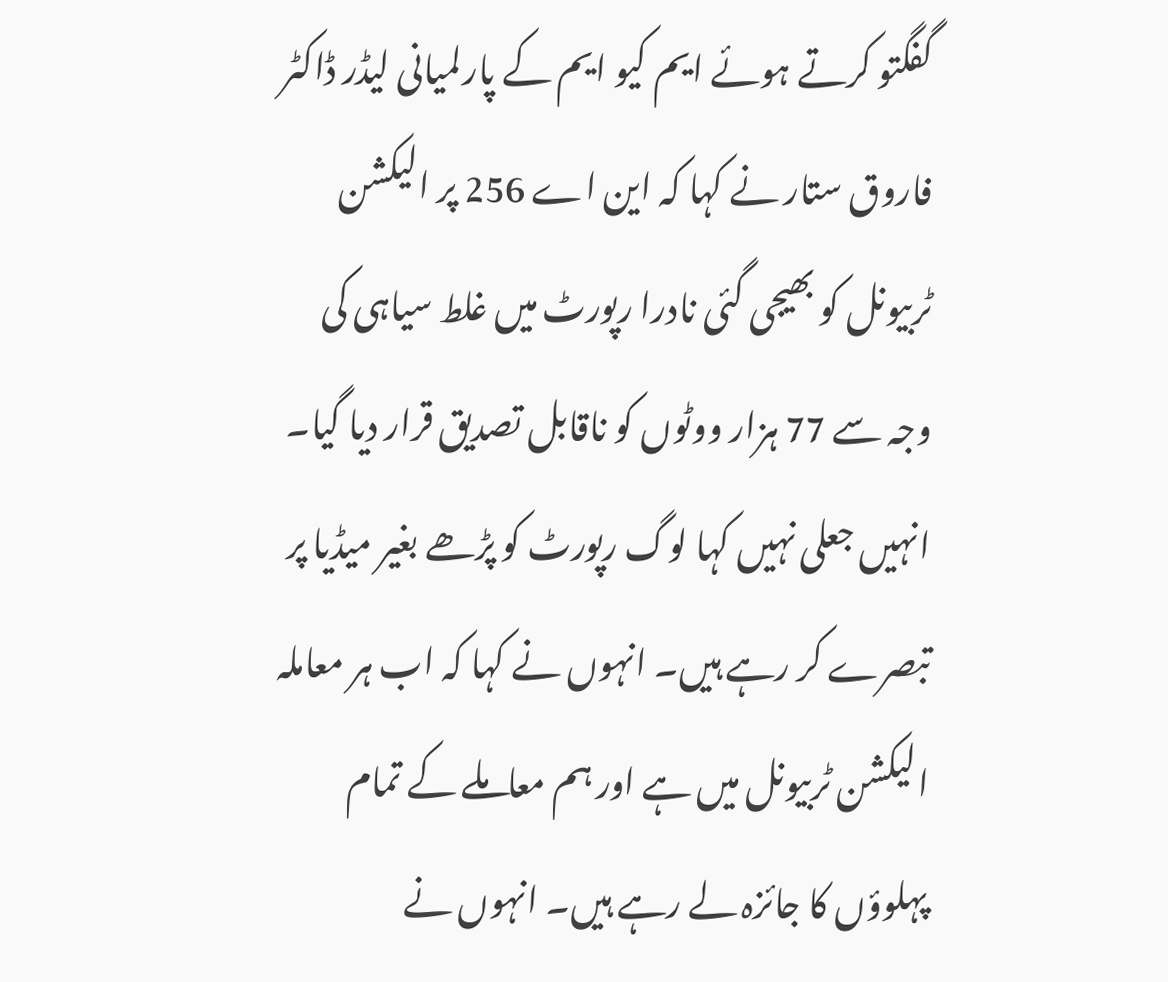گفگتو کرتے ہوئے ایم کیو ایم کے پارلمیانی لیڈر ڈاکٹر فاروق ستار نے کہا کہ این اے 256 پر الیکشن ٹربیونل کو بھیجی گئی نادرا رپورٹ میں غلط سیاہی کی وجہ سے 77 ہزار ووٹوں کو ناقابل تصدیق قرار دیا گیا۔ انہیں جعلی نہیں کہا لوگ رپورٹ کو پڑھے بغیر میڈیا پر تبصرے کر رہے ہیں۔ انہوں نے کہا کہ اب ہر معاملہ الیکشن ٹربیونل میں ہے اور ہم معاملے کے تمام پہلوؤں کا جائزہ لے رہے ہیں۔ انہوں نے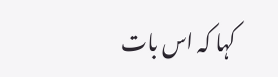کہا کہ اس بات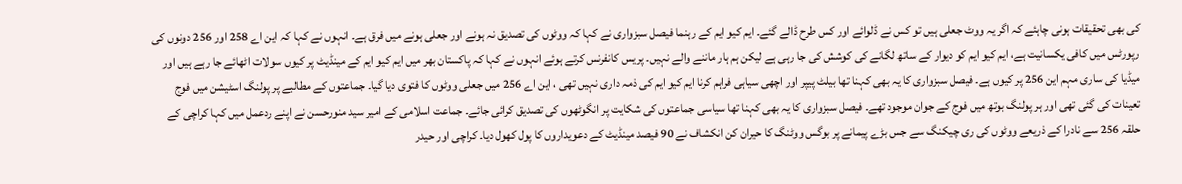کی بھی تحقیقات ہونی چاہئے کہ اگر یہ ووٹ جعلی ہیں تو کس نے ڈلوائے اور کس طرح ڈالے گئے۔ ایم کیو ایم کے رہنما فیصل سبزواری نے کہا کہ ووٹوں کی تصدیق نہ ہونے اور جعلی ہونے میں فرق ہے۔ انہوں نے کہا کہ این اے 258 اور 256 دونوں کی رپورٹس میں کافی یکسانیت ہے، ایم کیو ایم کو دیوار کے ساتھ لگانے کی کوشش کی جا رہی ہے لیکن ہم ہار ماننے والے نہیں۔ پریس کانفرنس کرتے ہوئے انہوں نے کہا کہ پاکستان بھر میں ایم کیو ایم کے مینڈیٹ پر کیوں سولات اٹھائے جا رہے ہیں اور میڈیا کی ساری مہم این 256 پر کیوں ہے۔ فیصل سبزواری کا یہ بھی کہنا تھا بیلٹ پیپر اور اچھی سیاہی فراہم کرنا ایم کیو ایم کی ذمہ داری نہیں تھی ، این اے 256 میں جعلی ووٹوں کا فتوی دیا گیا۔ جماعتوں کے مطالبے پر پولنگ اسٹیشن میں فوج تعینات کی گئی تھی اور ہر پولنگ بوتھ میں فوج کے جوان موجود تھے۔ فیصل سبزواری کا یہ بھی کہنا تھا سیاسی جماعتوں کی شکایت پر انگوٹھوں کی تصدیق کرائی جائے۔ جماعت اسلامی کے امیر سید منورحسن نے اپنے ردعمل میں کہا کراچی کے حلقہ 256 سے نادرا کے ذریعے ووٹوں کی ری چیکنگ سے جس بڑے پیمانے پر بوگس ووٹنگ کا حیران کن انکشاف نے 90 فیصد مینڈیٹ کے دعویداروں کا پول کھول دیا۔ کراچی اور حیدر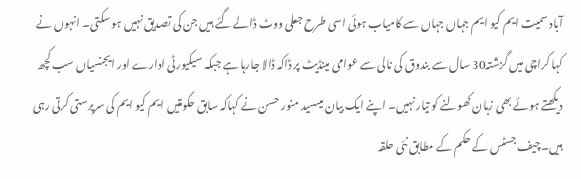آباد سمیت ایم کیو ایم جہاں جہاں سے کامیاب ہوئی اسی طرح جعلی ووٹ ڈالے گئے ہیں جن کی تصدیق نہیں ہو سکتی۔ انہوں نے کہا کراچی میں گزشتہ30 سال سے بندوق کی نالی سے عوامی مینڈیٹ پر ڈاکہ ڈالا جارہا ہے جبکہ سیکیورٹی ادارے اور ایجنسیاں سب کچھ دیکھتے ہوئے بھی زبان کھولنے کو تیار نہیں۔ اپنے ایک بیان میںسید منور حسن نے کہاکہ سابق حکومتیں ایم کیو ایم کی سرپرستی کرتی رہی ہیں۔چیف جسٹس کے حکم کے مطابق نئی حلقہ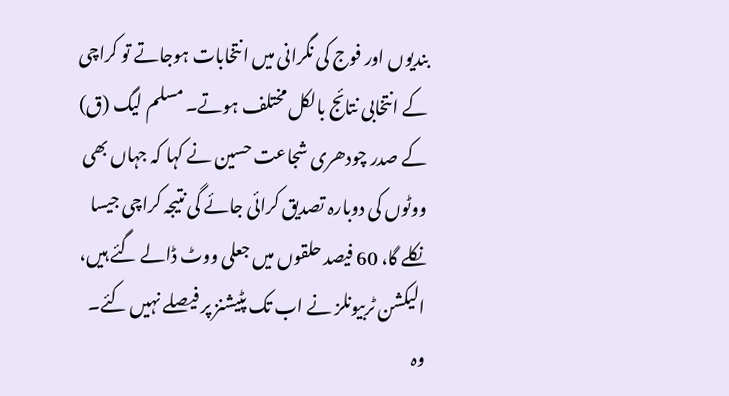بندیوں اور فوج کی نگرانی میں انتخابات ہوجاتے تو کراچی کے انتخابی نتائج بالکل مختلف ہوتے۔ مسلم لیگ (ق) کے صدر چودھری شجاعت حسین نے کہا کہ جہاں بھی ووٹوں کی دوبارہ تصدیق کرائی جائے گی نتیجہ کراچی جیسا نکلے گا، 60 فیصد حلقوں میں جعلی ووٹ ڈالے گئے ہیں، الیکشن ٹربیونلز نے اب تک پٹیشنز پر فیصلے نہیں کئے۔ وہ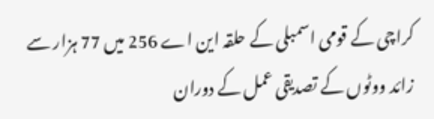کراچی کے قومی اسمبلی کے حلقہ این اے 256 میں 77 ہزار سے زائد ووٹوں کے تصدیقی عمل کے دوران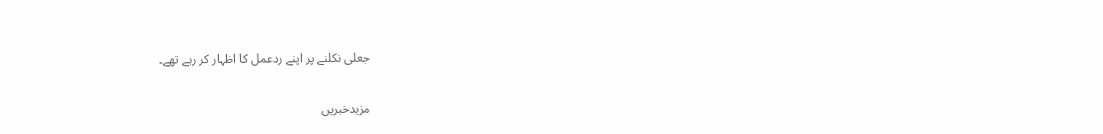جعلی نکلنے پر اپنے ردعمل کا اظہار کر رہے تھے۔

مزیدخبریں